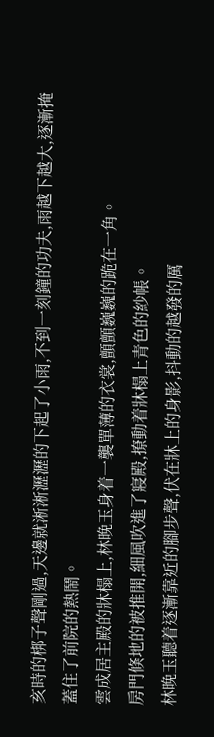亥時的梆子聲剛過,天邊就淅淅瀝瀝的下起了小雨,不到一刻鐘的功夫,雨越下越大,逐漸掩蓋住了前院的熱鬧。
雲成居主殿的牀榻上,林晚玉身着一襲單薄的衣裳,顫顫巍巍的跪在一角。
房門倏地的被推開,細風吹進了寢殿,撩動着牀榻上青色的紗帳。
林晚玉聽着逐漸靠近的腳步聲,伏在牀上的身影,抖動的越發的厲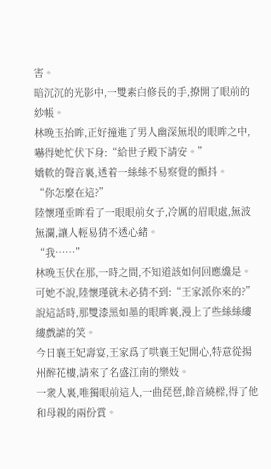害。
暗沉沉的光影中,一雙素白修長的手,撩開了眼前的紗帳。
林晚玉抬眸,正好撞進了男人幽深無垠的眼眸之中,嚇得她忙伏下身:“給世子殿下請安。”
嬌軟的聲音裏,透着一絲絲不易察覺的顫抖。
“你怎麼在這?”
陸懷瑾垂眸看了一眼眼前女子,冷厲的眉眼處,無波無瀾,讓人輕易猜不透心緒。
“我……”
林晚玉伏在那,一時之間,不知道該如何回應纔是。
可她不說,陸懷瑾就未必猜不到:“王家派你來的?”
說這話時,那雙漆黑如墨的眼眸裏,漫上了些絲絲縷縷戲謔的笑。
今日襄王妃壽宴,王家爲了哄襄王妃開心,特意從揚州醉花樓,請來了名盛江南的樂妓。
一衆人裏,唯獨眼前這人,一曲琵琶,餘音繞樑,得了他和母親的兩份賞。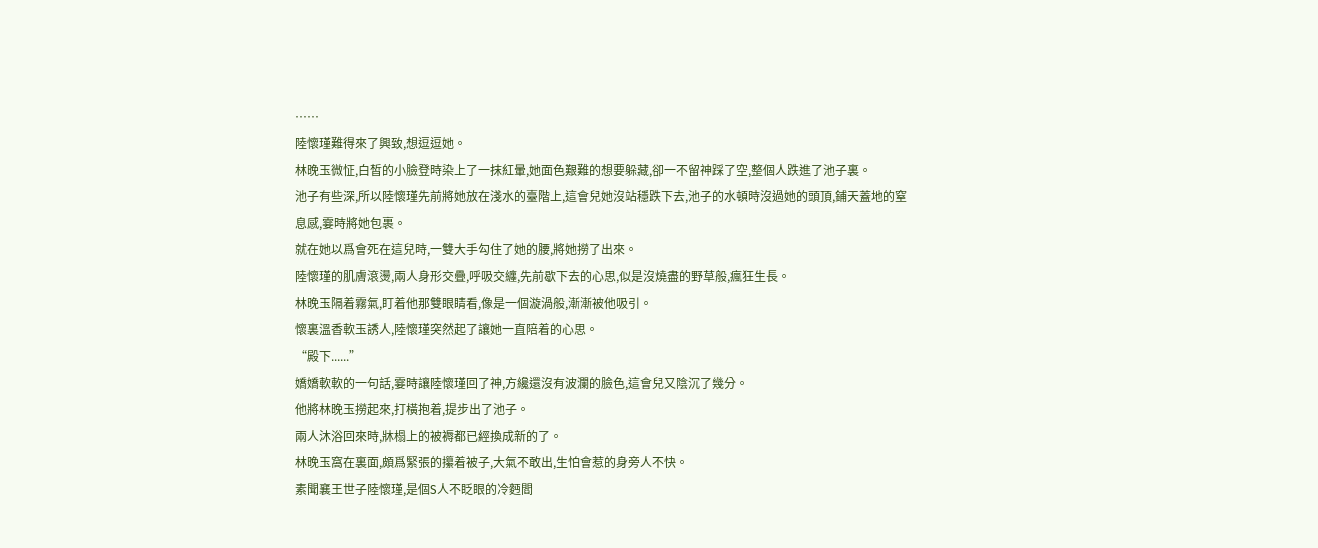……
陸懷瑾難得來了興致,想逗逗她。
林晚玉微怔,白皙的小臉登時染上了一抹紅暈,她面色艱難的想要躲藏,卻一不留神踩了空,整個人跌進了池子裏。
池子有些深,所以陸懷瑾先前將她放在淺水的臺階上,這會兒她沒站穩跌下去,池子的水頓時沒過她的頭頂,鋪天蓋地的窒息感,霎時將她包裹。
就在她以爲會死在這兒時,一雙大手勾住了她的腰,將她撈了出來。
陸懷瑾的肌膚滾燙,兩人身形交疊,呼吸交纏,先前歇下去的心思,似是沒燒盡的野草般,瘋狂生長。
林晚玉隔着霧氣,盯着他那雙眼睛看,像是一個漩渦般,漸漸被他吸引。
懷裏溫香軟玉誘人,陸懷瑾突然起了讓她一直陪着的心思。
“殿下......”
嬌嬌軟軟的一句話,霎時讓陸懷瑾回了神,方纔還沒有波瀾的臉色,這會兒又陰沉了幾分。
他將林晚玉撈起來,打橫抱着,提步出了池子。
兩人沐浴回來時,牀榻上的被褥都已經換成新的了。
林晚玉窩在裏面,頗爲緊張的攥着被子,大氣不敢出,生怕會惹的身旁人不快。
素聞襄王世子陸懷瑾,是個S人不眨眼的冷麪閻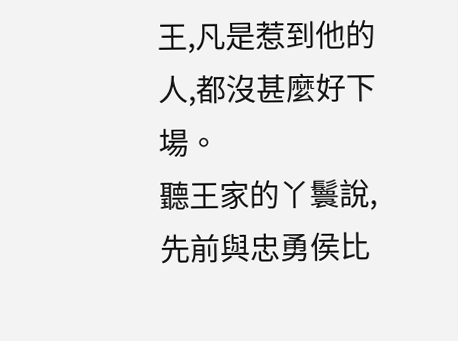王,凡是惹到他的人,都沒甚麼好下場。
聽王家的丫鬟說,先前與忠勇侯比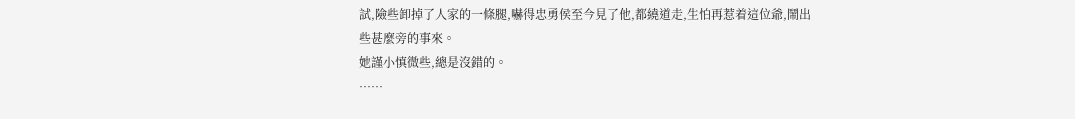試,險些卸掉了人家的一條腿,嚇得忠勇侯至今見了他,都繞道走,生怕再惹着這位爺,鬧出些甚麼旁的事來。
她謹小慎微些,總是沒錯的。
……